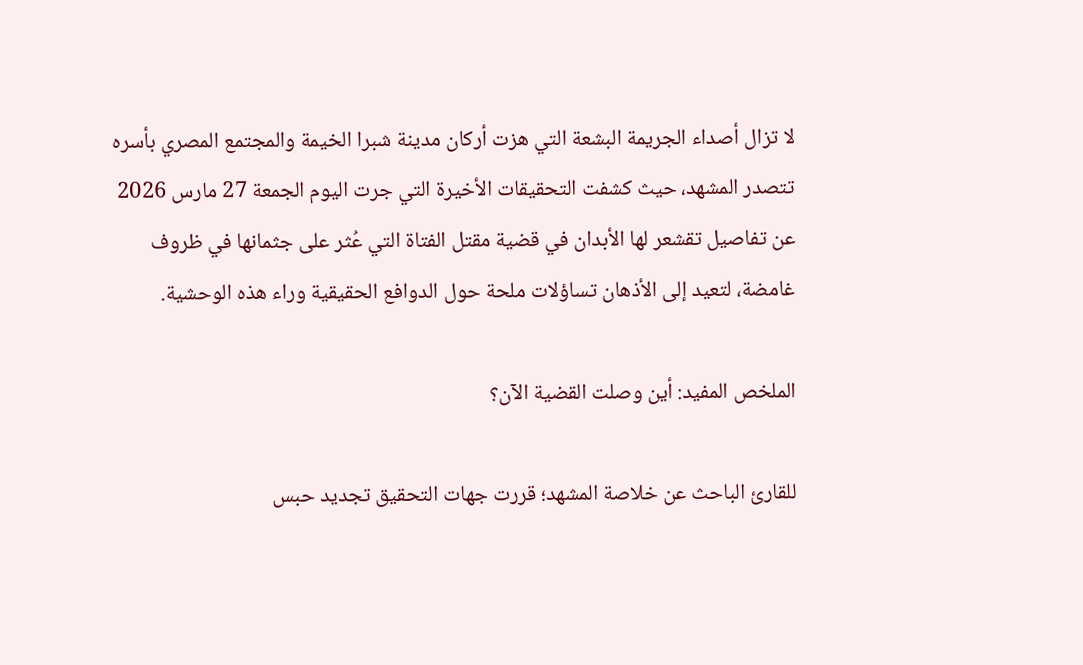لا تزال أصداء الجريمة البشعة التي هزت أركان مدينة شبرا الخيمة والمجتمع المصري بأسره تتصدر المشهد، حيث كشفت التحقيقات الأخيرة التي جرت اليوم الجمعة 27 مارس 2026 عن تفاصيل تقشعر لها الأبدان في قضية مقتل الفتاة التي عُثر على جثمانها في ظروف غامضة، لتعيد إلى الأذهان تساؤلات ملحة حول الدوافع الحقيقية وراء هذه الوحشية.

الملخص المفيد: أين وصلت القضية الآن؟

للقارئ الباحث عن خلاصة المشهد؛ قررت جهات التحقيق تجديد حبس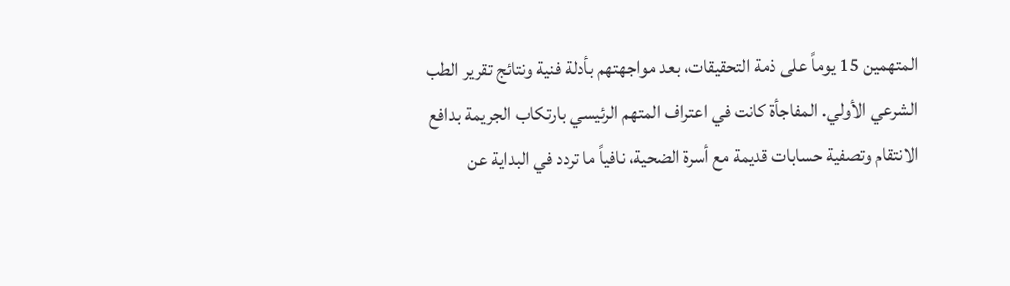المتهمين 15 يوماً على ذمة التحقيقات، بعد مواجهتهم بأدلة فنية ونتائج تقرير الطب الشرعي الأولي. المفاجأة كانت في اعتراف المتهم الرئيسي بارتكاب الجريمة بدافع الانتقام وتصفية حسابات قديمة مع أسرة الضحية، نافياً ما تردد في البداية عن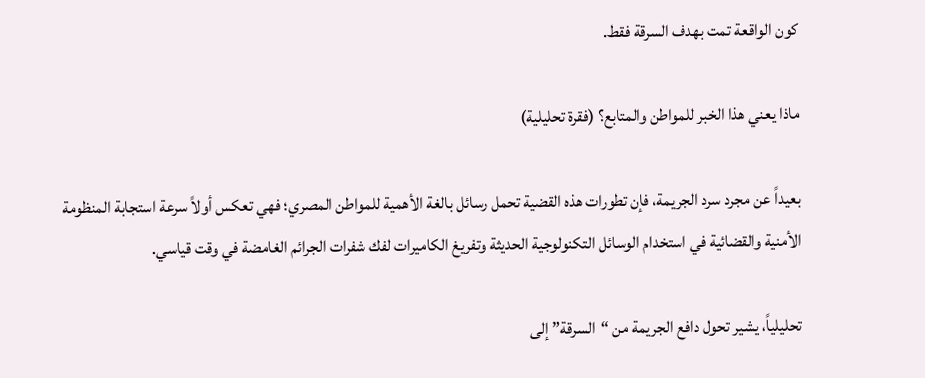كون الواقعة تمت بهدف السرقة فقط.

ماذا يعني هذا الخبر للمواطن والمتابع؟ (فقرة تحليلية)

بعيداً عن مجرد سرد الجريمة، فإن تطورات هذه القضية تحمل رسائل بالغة الأهمية للمواطن المصري؛ فهي تعكس أولاً سرعة استجابة المنظومة الأمنية والقضائية في استخدام الوسائل التكنولوجية الحديثة وتفريغ الكاميرات لفك شفرات الجرائم الغامضة في وقت قياسي.

تحليلياً، يشير تحول دافع الجريمة من “السرقة” إلى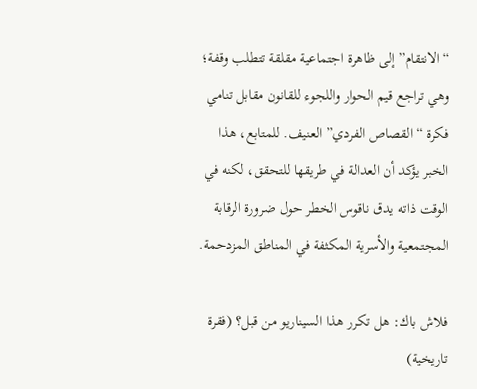“الانتقام” إلى ظاهرة اجتماعية مقلقة تتطلب وقفة؛ وهي تراجع قيم الحوار واللجوء للقانون مقابل تنامي فكرة “القصاص الفردي” العنيف. للمتابع، هذا الخبر يؤكد أن العدالة في طريقها للتحقق، لكنه في الوقت ذاته يدق ناقوس الخطر حول ضرورة الرقابة المجتمعية والأسرية المكثفة في المناطق المزدحمة.

فلاش باك: هل تكرر هذا السيناريو من قبل؟ (فقرة تاريخية)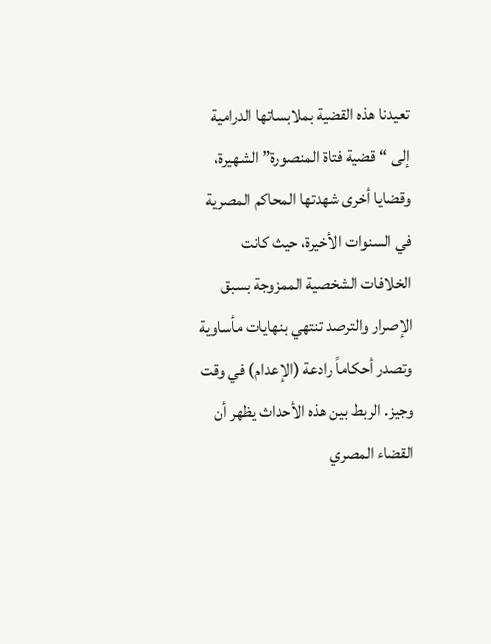تعيدنا هذه القضية بملابساتها الدرامية إلى “قضية فتاة المنصورة” الشهيرة، وقضايا أخرى شهدتها المحاكم المصرية في السنوات الأخيرة، حيث كانت الخلافات الشخصية الممزوجة بسبق الإصرار والترصد تنتهي بنهايات مأساوية وتصدر أحكاماً رادعة (الإعدام) في وقت وجيز. الربط بين هذه الأحداث يظهر أن القضاء المصري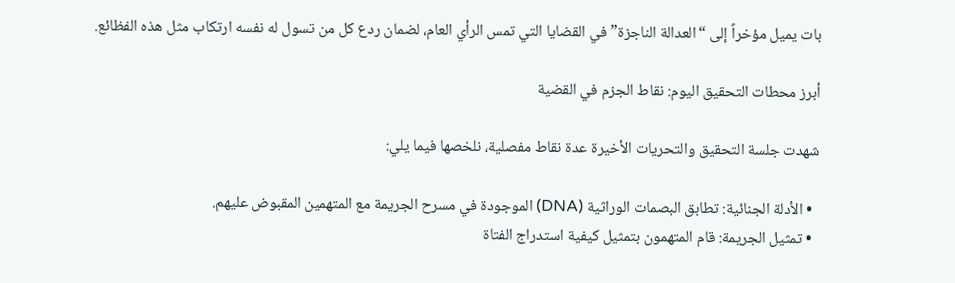بات يميل مؤخراً إلى “العدالة الناجزة” في القضايا التي تمس الرأي العام، لضمان ردع كل من تسول له نفسه ارتكاب مثل هذه الفظائع.

أبرز محطات التحقيق اليوم: نقاط الجزم في القضية

شهدت جلسة التحقيق والتحريات الأخيرة عدة نقاط مفصلية، نلخصها فيما يلي:

  • الأدلة الجنائية: تطابق البصمات الوراثية (DNA) الموجودة في مسرح الجريمة مع المتهمين المقبوض عليهم.
  • تمثيل الجريمة: قام المتهمون بتمثيل كيفية استدراج الفتاة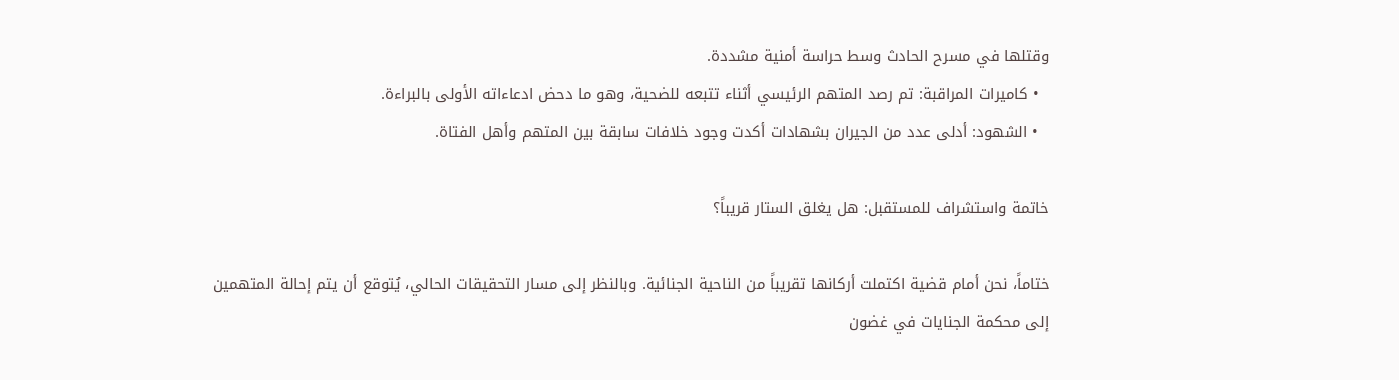وقتلها في مسرح الحادث وسط حراسة أمنية مشددة.
  • كاميرات المراقبة: تم رصد المتهم الرئيسي أثناء تتبعه للضحية، وهو ما دحض ادعاءاته الأولى بالبراءة.
  • الشهود: أدلى عدد من الجيران بشهادات أكدت وجود خلافات سابقة بين المتهم وأهل الفتاة.

خاتمة واستشراف للمستقبل: هل يغلق الستار قريباً؟

ختاماً، نحن أمام قضية اكتملت أركانها تقريباً من الناحية الجنائية. وبالنظر إلى مسار التحقيقات الحالي، يُتوقع أن يتم إحالة المتهمين إلى محكمة الجنايات في غضون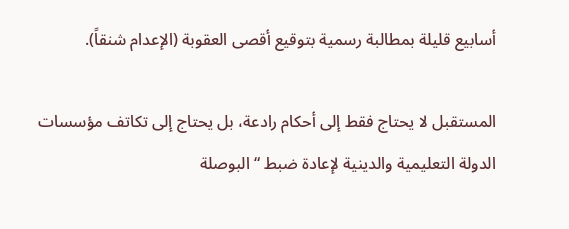أسابيع قليلة بمطالبة رسمية بتوقيع أقصى العقوبة (الإعدام شنقاً).

المستقبل لا يحتاج فقط إلى أحكام رادعة، بل يحتاج إلى تكاتف مؤسسات الدولة التعليمية والدينية لإعادة ضبط “البوصلة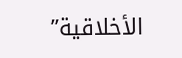الأخلاقية”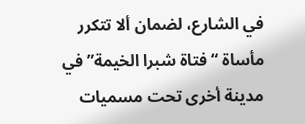في الشارع، لضمان ألا تتكرر مأساة “فتاة شبرا الخيمة” في مدينة أخرى تحت مسميات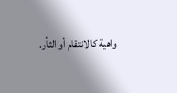واهية كالانتقام أو الثأر.